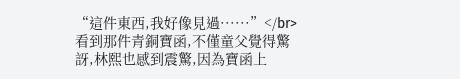“這件東西,我好像見過······”</br> 看到那件青銅寶函,不僅童父覺得驚訝,林熙也感到震驚,因為寶函上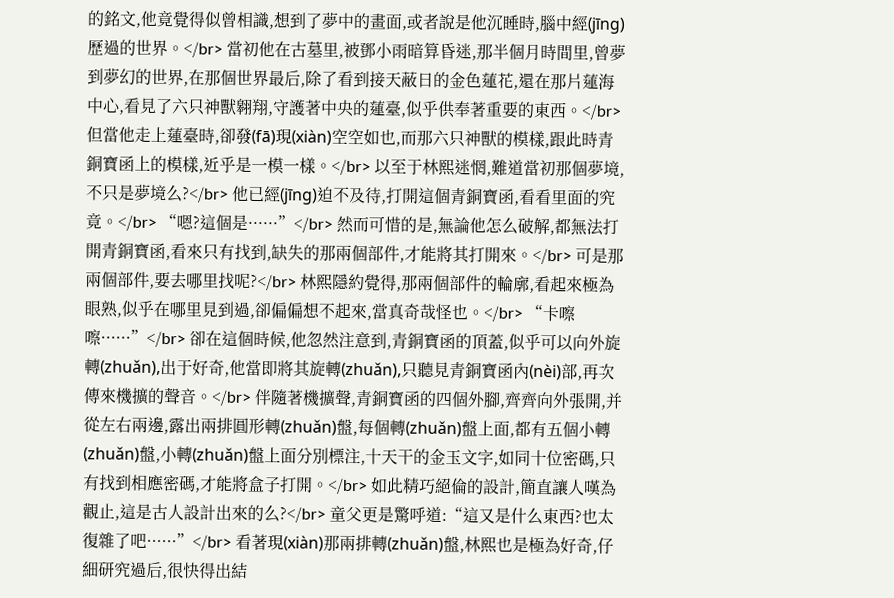的銘文,他竟覺得似曾相識,想到了夢中的畫面,或者說是他沉睡時,腦中經(jīng)歷過的世界。</br> 當初他在古墓里,被鄧小雨暗算昏迷,那半個月時間里,曾夢到夢幻的世界,在那個世界最后,除了看到接天蔽日的金色蓮花,還在那片蓮海中心,看見了六只神獸翱翔,守護著中央的蓮臺,似乎供奉著重要的東西。</br> 但當他走上蓮臺時,卻發(fā)現(xiàn)空空如也,而那六只神獸的模樣,跟此時青銅寶函上的模樣,近乎是一模一樣。</br> 以至于林熙迷惘,難道當初那個夢境,不只是夢境么?</br> 他已經(jīng)迫不及待,打開這個青銅寶函,看看里面的究竟。</br> “嗯?這個是······”</br> 然而可惜的是,無論他怎么破解,都無法打開青銅寶函,看來只有找到,缺失的那兩個部件,才能將其打開來。</br> 可是那兩個部件,要去哪里找呢?</br> 林熙隱約覺得,那兩個部件的輪廓,看起來極為眼熟,似乎在哪里見到過,卻偏偏想不起來,當真奇哉怪也。</br> “卡嚓嚓······”</br> 卻在這個時候,他忽然注意到,青銅寶函的頂蓋,似乎可以向外旋轉(zhuǎn),出于好奇,他當即將其旋轉(zhuǎn),只聽見青銅寶函內(nèi)部,再次傳來機擴的聲音。</br> 伴隨著機擴聲,青銅寶函的四個外腳,齊齊向外張開,并從左右兩邊,露出兩排圓形轉(zhuǎn)盤,每個轉(zhuǎn)盤上面,都有五個小轉(zhuǎn)盤,小轉(zhuǎn)盤上面分別標注,十天干的金玉文字,如同十位密碼,只有找到相應密碼,才能將盒子打開。</br> 如此精巧絕倫的設計,簡直讓人嘆為觀止,這是古人設計出來的么?</br> 童父更是驚呼道:“這又是什么東西?也太復雜了吧······”</br> 看著現(xiàn)那兩排轉(zhuǎn)盤,林熙也是極為好奇,仔細研究過后,很快得出結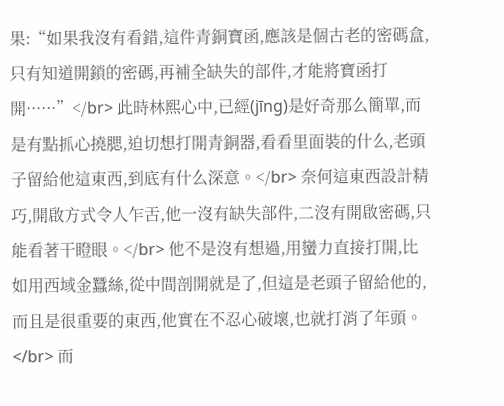果:“如果我沒有看錯,這件青銅寶函,應該是個古老的密碼盒,只有知道開鎖的密碼,再補全缺失的部件,才能將寶函打開······”</br> 此時林熙心中,已經(jīng)是好奇那么簡單,而是有點抓心撓腮,迫切想打開青銅器,看看里面裝的什么,老頭子留給他這東西,到底有什么深意。</br> 奈何這東西設計精巧,開啟方式令人乍舌,他一沒有缺失部件,二沒有開啟密碼,只能看著干瞪眼。</br> 他不是沒有想過,用蠻力直接打開,比如用西域金蠶絲,從中間剖開就是了,但這是老頭子留給他的,而且是很重要的東西,他實在不忍心破壞,也就打消了年頭。</br> 而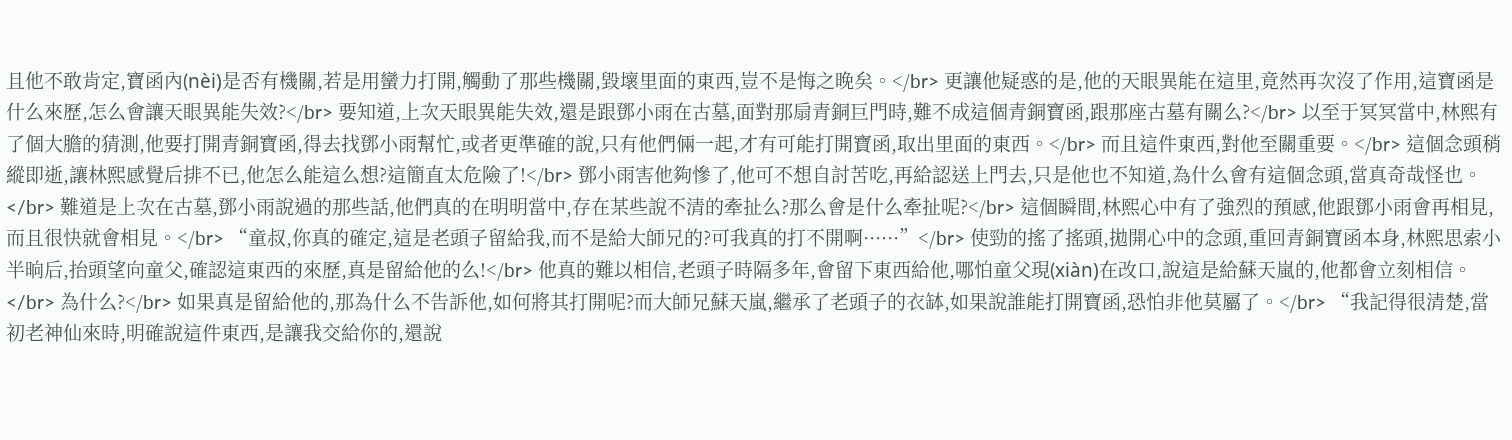且他不敢肯定,寶函內(nèi)是否有機關,若是用蠻力打開,觸動了那些機關,毀壞里面的東西,豈不是悔之晚矣。</br> 更讓他疑惑的是,他的天眼異能在這里,竟然再次沒了作用,這寶函是什么來歷,怎么會讓天眼異能失效?</br> 要知道,上次天眼異能失效,還是跟鄧小雨在古墓,面對那扇青銅巨門時,難不成這個青銅寶函,跟那座古墓有關么?</br> 以至于冥冥當中,林熙有了個大膽的猜測,他要打開青銅寶函,得去找鄧小雨幫忙,或者更準確的說,只有他們倆一起,才有可能打開寶函,取出里面的東西。</br> 而且這件東西,對他至關重要。</br> 這個念頭稍縱即逝,讓林熙感覺后排不已,他怎么能這么想?這簡直太危險了!</br> 鄧小雨害他夠慘了,他可不想自討苦吃,再給認送上門去,只是他也不知道,為什么會有這個念頭,當真奇哉怪也。</br> 難道是上次在古墓,鄧小雨說過的那些話,他們真的在明明當中,存在某些說不清的牽扯么?那么會是什么牽扯呢?</br> 這個瞬間,林熙心中有了強烈的預感,他跟鄧小雨會再相見,而且很快就會相見。</br> “童叔,你真的確定,這是老頭子留給我,而不是給大師兄的?可我真的打不開啊······”</br> 使勁的搖了搖頭,拋開心中的念頭,重回青銅寶函本身,林熙思索小半晌后,抬頭望向童父,確認這東西的來歷,真是留給他的么!</br> 他真的難以相信,老頭子時隔多年,會留下東西給他,哪怕童父現(xiàn)在改口,說這是給蘇天嵐的,他都會立刻相信。</br> 為什么?</br> 如果真是留給他的,那為什么不告訴他,如何將其打開呢?而大師兄蘇天嵐,繼承了老頭子的衣缽,如果說誰能打開寶函,恐怕非他莫屬了。</br> “我記得很清楚,當初老神仙來時,明確說這件東西,是讓我交給你的,還說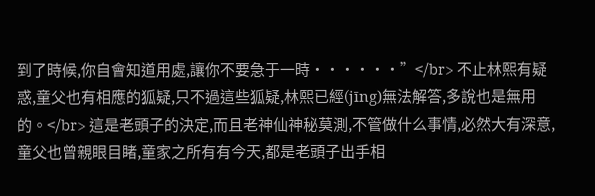到了時候,你自會知道用處,讓你不要急于一時······”</br> 不止林熙有疑惑,童父也有相應的狐疑,只不過這些狐疑,林熙已經(jīng)無法解答,多說也是無用的。</br> 這是老頭子的決定,而且老神仙神秘莫測,不管做什么事情,必然大有深意,童父也曾親眼目睹,童家之所有有今天,都是老頭子出手相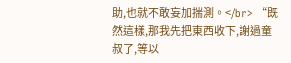助,也就不敢妄加揣測。</br> “既然這樣,那我先把東西收下,謝過童叔了,等以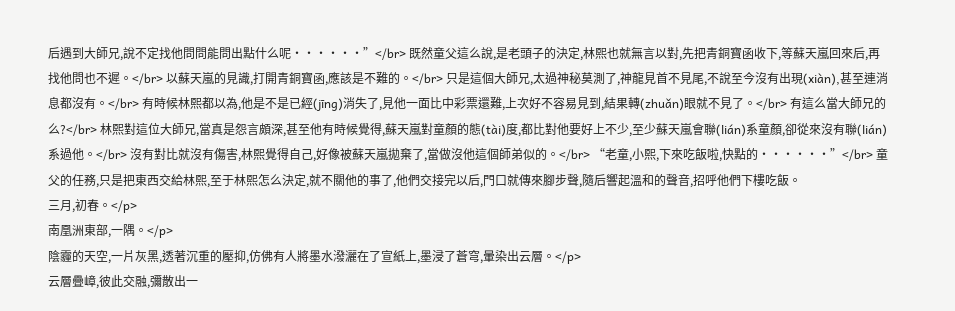后遇到大師兄,說不定找他問問能問出點什么呢······”</br> 既然童父這么說,是老頭子的決定,林熙也就無言以對,先把青銅寶函收下,等蘇天嵐回來后,再找他問也不遲。</br> 以蘇天嵐的見識,打開青銅寶函,應該是不難的。</br> 只是這個大師兄,太過神秘莫測了,神龍見首不見尾,不說至今沒有出現(xiàn),甚至連消息都沒有。</br> 有時候林熙都以為,他是不是已經(jīng)消失了,見他一面比中彩票還難,上次好不容易見到,結果轉(zhuǎn)眼就不見了。</br> 有這么當大師兄的么?</br> 林熙對這位大師兄,當真是怨言頗深,甚至他有時候覺得,蘇天嵐對童顏的態(tài)度,都比對他要好上不少,至少蘇天嵐會聯(lián)系童顏,卻從來沒有聯(lián)系過他。</br> 沒有對比就沒有傷害,林熙覺得自己,好像被蘇天嵐拋棄了,當做沒他這個師弟似的。</br> “老童,小熙,下來吃飯啦,快點的······”</br> 童父的任務,只是把東西交給林熙,至于林熙怎么決定,就不關他的事了,他們交接完以后,門口就傳來腳步聲,隨后響起溫和的聲音,招呼他們下樓吃飯。
三月,初春。</p>
南凰洲東部,一隅。</p>
陰霾的天空,一片灰黑,透著沉重的壓抑,仿佛有人將墨水潑灑在了宣紙上,墨浸了蒼穹,暈染出云層。</p>
云層疊嶂,彼此交融,彌散出一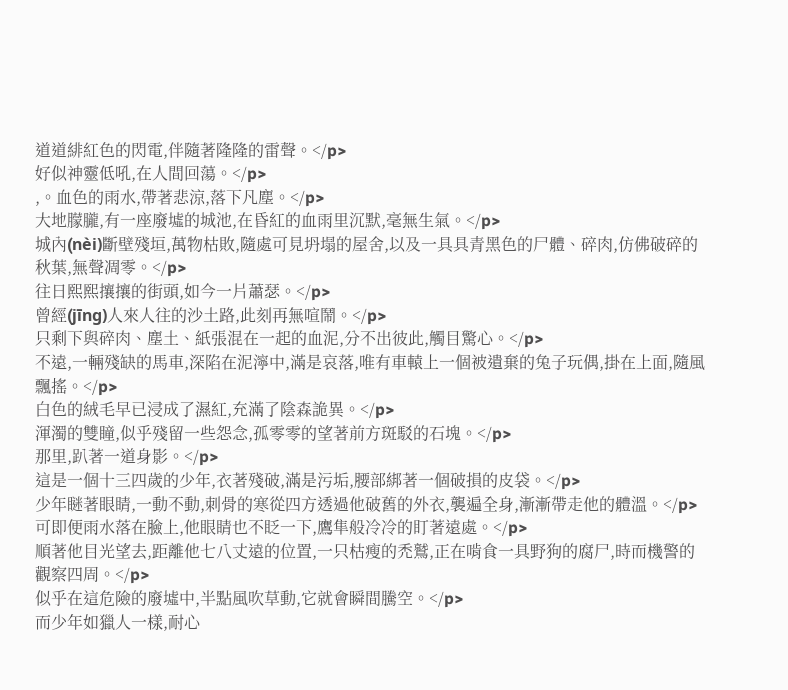道道緋紅色的閃電,伴隨著隆隆的雷聲。</p>
好似神靈低吼,在人間回蕩。</p>
,。血色的雨水,帶著悲涼,落下凡塵。</p>
大地朦朧,有一座廢墟的城池,在昏紅的血雨里沉默,毫無生氣。</p>
城內(nèi)斷壁殘垣,萬物枯敗,隨處可見坍塌的屋舍,以及一具具青黑色的尸體、碎肉,仿佛破碎的秋葉,無聲凋零。</p>
往日熙熙攘攘的街頭,如今一片蕭瑟。</p>
曾經(jīng)人來人往的沙土路,此刻再無喧鬧。</p>
只剩下與碎肉、塵土、紙張混在一起的血泥,分不出彼此,觸目驚心。</p>
不遠,一輛殘缺的馬車,深陷在泥濘中,滿是哀落,唯有車轅上一個被遺棄的兔子玩偶,掛在上面,隨風飄搖。</p>
白色的絨毛早已浸成了濕紅,充滿了陰森詭異。</p>
渾濁的雙瞳,似乎殘留一些怨念,孤零零的望著前方斑駁的石塊。</p>
那里,趴著一道身影。</p>
這是一個十三四歲的少年,衣著殘破,滿是污垢,腰部綁著一個破損的皮袋。</p>
少年瞇著眼睛,一動不動,刺骨的寒從四方透過他破舊的外衣,襲遍全身,漸漸帶走他的體溫。</p>
可即便雨水落在臉上,他眼睛也不眨一下,鷹隼般冷冷的盯著遠處。</p>
順著他目光望去,距離他七八丈遠的位置,一只枯瘦的禿鷲,正在啃食一具野狗的腐尸,時而機警的觀察四周。</p>
似乎在這危險的廢墟中,半點風吹草動,它就會瞬間騰空。</p>
而少年如獵人一樣,耐心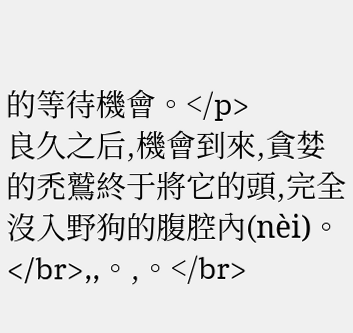的等待機會。</p>
良久之后,機會到來,貪婪的禿鷲終于將它的頭,完全沒入野狗的腹腔內(nèi)。</br>,,。,。</br>